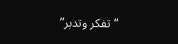“تفكر وتدبر”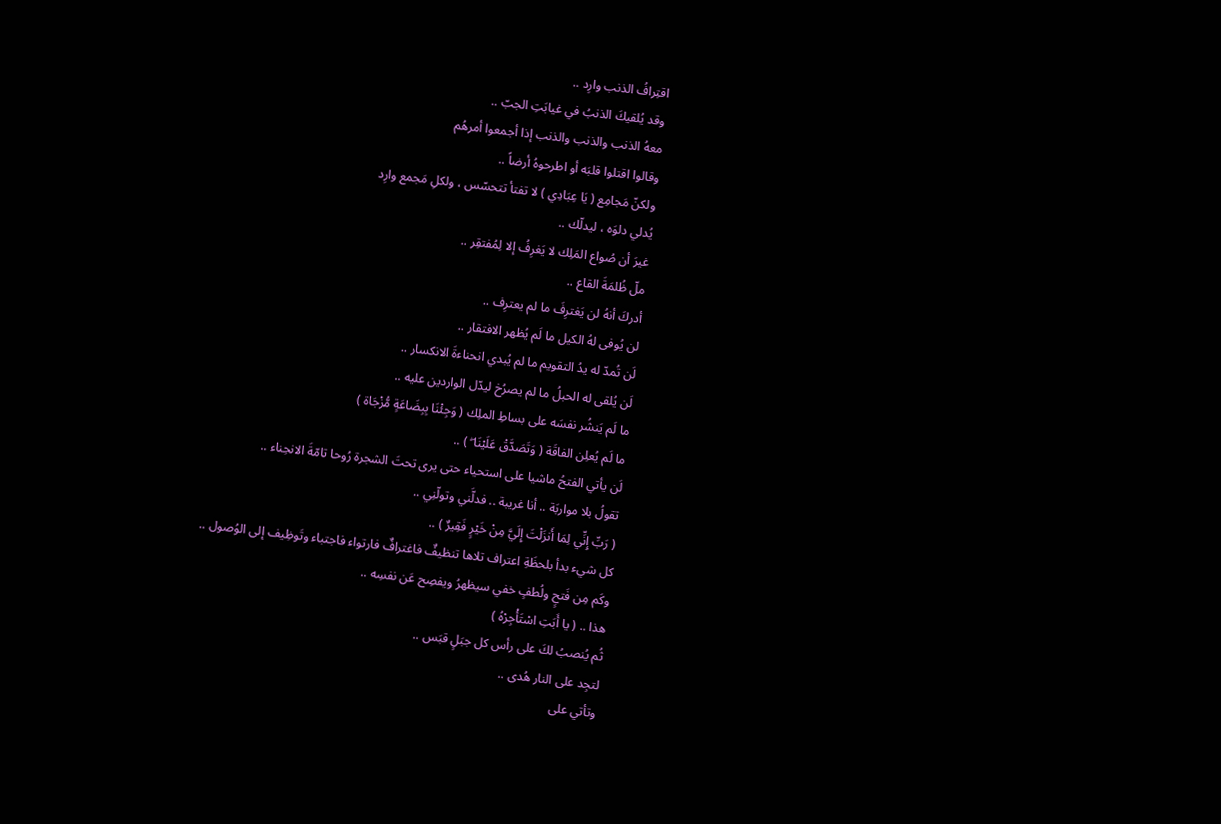اقتِرافُ الذنب وارِد ..
وقد يُلقيكَ الذنبُ في غيابَتِ الجبّ ..
معهُ الذنب والذنب والذنب إذا أجمعوا أمرهُم
وقالوا اقتلوا قلبَه أو اطرحوهُ أرضاً ..
ولكنّ مَجامِع ( يَا عِبَادِي ) لا تفتأ تتحسّس ، ولكلِ مَجمع وارِد
يُدلي دلوَه ، ليدلّك ..
غيرَ أن صُواع المَلِك لا يَغرِفُ إلا لِمُفتقِر ..
ملّ ظُلمَةَ القاع ..
أدركَ أنهُ لن يَغترِفَ ما لم يعترِف ..
لن يُوفى لهُ الكيل ما لَم يُظهر الافتقار ..
لَن تُمدّ له يدُ التقويم ما لم يُبدي انحناءةَ الانكسار ..
لَن يُلقى له الحبلُ ما لم يصرُخ ليدّل الواردين عليه ..
ما لَم يَنشُر نفسَه على بساطِ الملِك ( وَجِئْنَا بِبِضَاعَةٍ مُّزْجَاة )
ما لَم يُعلِن الفاقَة ( وَتَصَدَّقْ عَلَيْنَا ۖ ) ..
لَن يأتي الفتحُ ماشيا على استحياء حتى يرى تحتَ الشجرة رُوحا تامّةَ الانحِناء ..
تقولُ بلا مواربَة .. أنا غريبة .. فدلَّني وتولّنِي ..
( رَبِّ إِنِّي لِمَا أَنزَلْتَ إِلَيَّ مِنْ خَيْرٍ فَقِيرٌ ) ..
كل شيء بدأ بلحظَةِ اعتراف تلاها تنظيفٌ فاغترافٌ فارتواء فاجتباء وتَوظِيف إلى الوُصول ..
وكَم مِن فَتحٍ ولُطفٍ خفي سيظهرُ ويفصِح عَن نفسِه ..
هذا .. ( يا أَبَتِ اسْتَأْجِرْهُ )
ثُم يُنصبُ لكَ على رأس كل جبَلٍ قبَس ..
لتجِد على النار هُدى ..
وتأتي على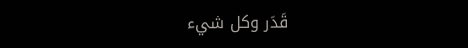قَدَر وكل شيء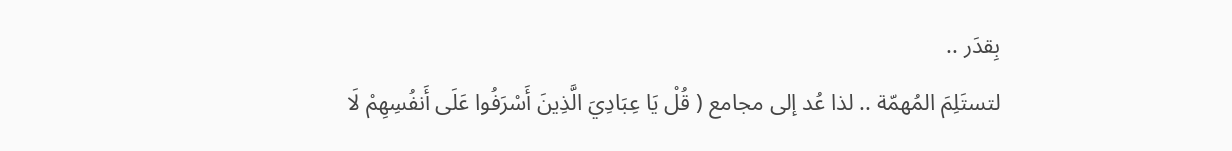بِقدَر ..
لتستَلِمَ المُهمّة .. لذا عُد إلى مجامع ( قُلْ يَا عِبَادِيَ الَّذِينَ أَسْرَفُوا عَلَى أَنفُسِهِمْ لَا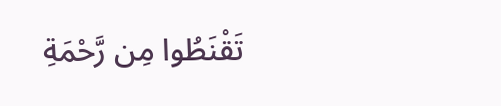تَقْنَطُوا مِن رَّحْمَةِ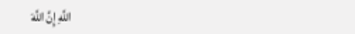اللَّهِ إِنَّ اللَّهَ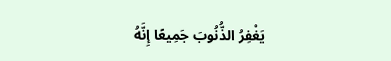يَغْفِرُ الذُّنُوبَ جَمِيعًا إِنَّهُ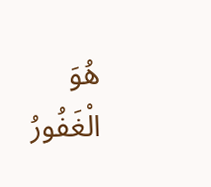هُوَ الْغَفُورُ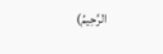الرَّحِيمُ)